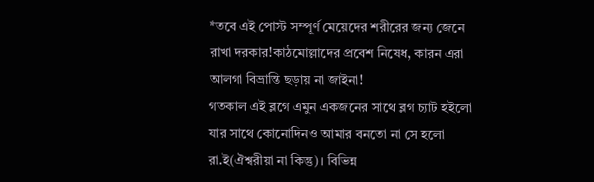*তবে এই পোস্ট সম্পূর্ণ মেয়েদের শরীরের জন্য জেনে রাখা দরকার!কাঠমোল্লাদের প্রবেশ নিষেধ, কারন এরা আলগা বিভ্রান্তি ছড়ায় না জাইনা!
গতকাল এই ব্লগে এমুন একজনের সাথে ব্লগ চ্যাট হইলো যার সাথে কোনোদিনও আমার বনতো না সে হলো রা.ই(ঐশ্বরীয়া না কিন্তু)। বিভিন্ন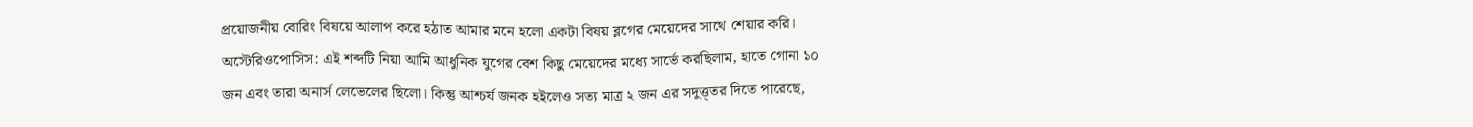প্রয়োজনীয় বোরিং বিষয়ে আলাপ করে হঠাত আমার মনে হলো একটা বিষয় ব্লগের মেয়েদের সাথে শেয়ার করি।
অস্টেরিওপোসিস: এই শব্দটি নিয়া আমি আধুনিক যুগের বেশ কিছু মেয়েদের মধ্যে সার্ভে করছিলাম, হাতে গোনা ১০ জন এবং তারা অনার্স লেভেলের ছিলো। কিন্তু আশ্চর্য জনক হইলেও সত্য মাত্র ২ জন এর সদুত্ত্তর দিতে পারেছে,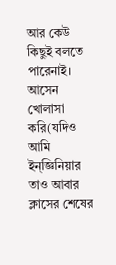আর কেউ কিছুই বলতে পারেনাই।
আসেন খোলাসা করি(যদিও আমি ইন্জ্ঞিনিয়ার তাও আবার ক্লাসের শেষের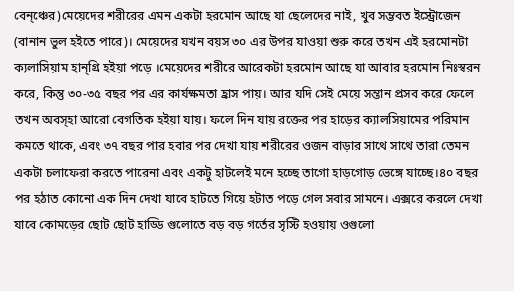বেন্ঞ্চের)মেয়েদের শরীরের এমন একটা হরমোন আছে যা ছেলেদের নাই, খুব সম্ভবত ইস্ট্রোজেন (বানান ভুল হইতে পারে)। মেয়েদের যখন বয়স ৩০ এর উপর যাওয়া শুরু করে তখন এই হরমোনটা ক্যলাসিয়াম হান্গ্রি হইয়া পড়ে ।মেয়েদের শরীরে আরেকটা হরমোন আছে যা আবার হরমোন নিঃস্বরন করে, কিন্তু ৩০-৩৫ বছর পর এর কার্যক্ষমতা হ্রাস পায়। আর যদি সেই মেয়ে সন্তান প্রসব করে ফেলে তখন অবস্হা আরো বেগতিক হইয়া যায়। ফলে দিন যায় রক্তের পর হাড়ের ক্যালসিয়ামের পরিমান কমতে থাকে, এবং ৩৭ বছর পার হবার পর দেখা যায় শরীরের ওজন বাড়ার সাথে সাথে তারা তেমন একটা চলাফেরা করতে পারেনা এবং একটু হাটলেই মনে হচ্ছে তাগো হাড়গোড় ভেঙ্গে যাচ্ছে।৪০ বছর পর হঠাত কোনো এক দিন দেখা যাবে হাটতে গিয়ে হটাত পড়ে গেল সবার সামনে। এক্সরে করলে দেখা যাবে কোমড়ের ছোট ছোট হাড্ডি গুলোতে বড় বড় গর্তের সৃস্টি হওয়ায় ওগুলো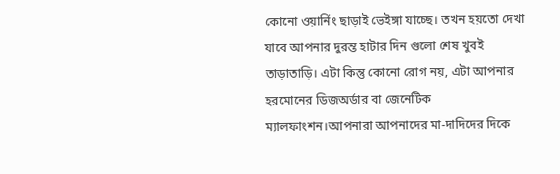কোনো ওয়ার্নিং ছাড়াই ভেইঙ্গা যাচ্ছে। তখন হয়তো দেখা যাবে আপনার দুরন্ত হাটার দিন গুলো শেষ খুবই তাড়াতাড়ি। এটা কিন্তু কোনো রোগ নয়, এটা আপনার হরমোনের ডিজঅর্ডার বা জেনেটিক ম্যালফাংশন।আপনারা আপনাদের মা-দাদিদের দিকে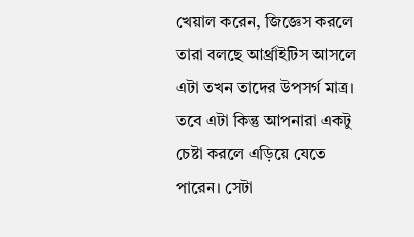খেয়াল করেন, জিজ্ঞেস করলে তারা বলছে আর্থ্রাইটিস আসলে এটা তখন তাদের উপসর্গ মাত্র।
তবে এটা কিন্তু আপনারা একটু চেষ্টা করলে এড়িয়ে যেতে পারেন। সেটা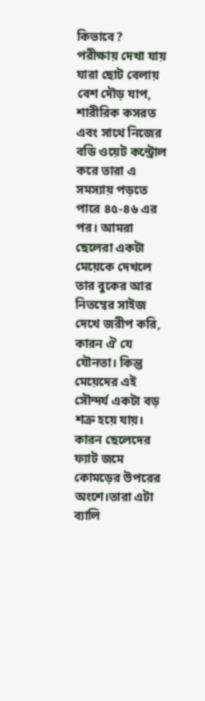কিভাবে?
পরীক্ষায় দেখা যায় যারা ছোট বেলায় বেশ দৌড় যাপ, শারীরিক কসরত এবং সাথে নিজের বডি ওয়েট কন্ট্রোল করে তারা এ সমস্যায় পড়তে পারে ৪৫-৪৬ এর পর। আমরা ছেলেরা একটা মেয়েকে দেখলে তার বুকের আর নিতম্বের সাইজ দেখে জরীপ করি, কারন ঐ যে যৌনতা। কিন্তু মেয়েদের এই সৌন্দর্য একটা বড় শত্রু হয়ে যায়। কারন ছেলেদের ফ্যাট জমে কোমড়ের উপরের অংশে।তারা এটা ব্যালি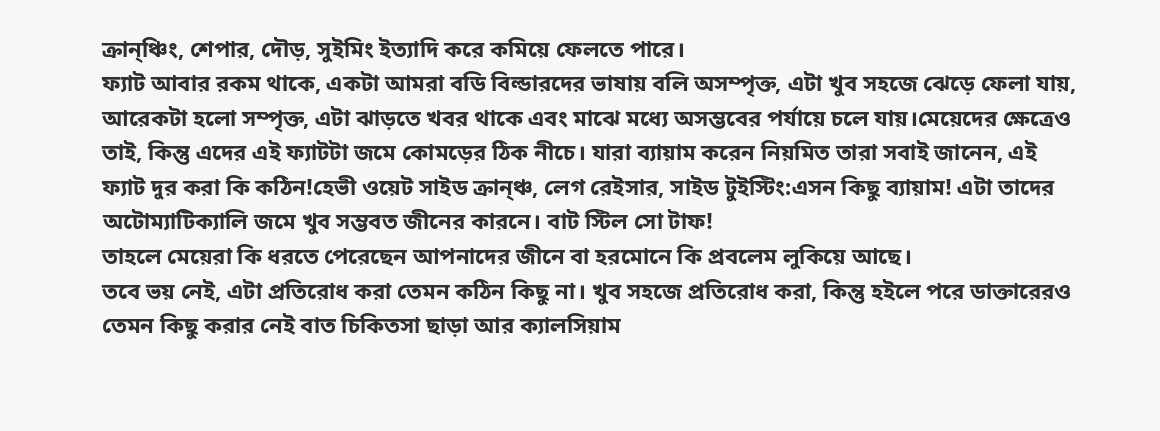ক্রান্ঞ্চিং, শেপার, দৌড়, সুইমিং ইত্যাদি করে কমিয়ে ফেলতে পারে।
ফ্যাট আবার রকম থাকে, একটা আমরা বডি বিল্ডারদের ভাষায় বলি অসম্পৃক্ত, এটা খুব সহজে ঝেড়ে ফেলা যায়, আরেকটা হলো সম্পৃক্ত, এটা ঝাড়তে খবর থাকে এবং মাঝে মধ্যে অসম্ভবের পর্যায়ে চলে যায়।মেয়েদের ক্ষেত্রেও তাই, কিন্তু এদের এই ফ্যাটটা জমে কোমড়ের ঠিক নীচে। যারা ব্যায়াম করেন নিয়মিত তারা সবাই জানেন, এই ফ্যাট দুর করা কি কঠিন!হেভী ওয়েট সাইড ক্রান্ঞ্চ, লেগ রেইসার, সাইড টুইস্টিং:এসন কিছু ব্যায়াম! এটা তাদের অটোম্যাটিক্যালি জমে খুব সম্ভবত জীনের কারনে। বাট স্টিল সো টাফ!
তাহলে মেয়েরা কি ধরতে পেরেছেন আপনাদের জীনে বা হরমোনে কি প্রবলেম লুকিয়ে আছে।
তবে ভয় নেই, এটা প্রতিরোধ করা তেমন কঠিন কিছু না। খুব সহজে প্রতিরোধ করা, কিন্তু হইলে পরে ডাক্তারেরও তেমন কিছু করার নেই বাত চিকিতসা ছাড়া আর ক্যালসিয়াম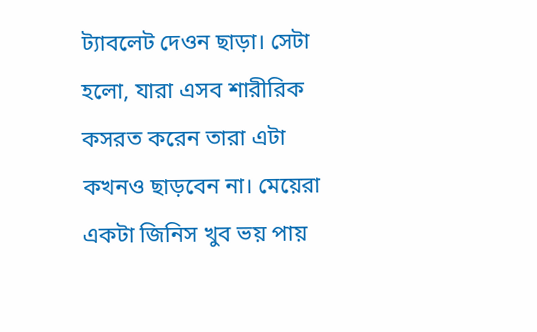ট্যাবলেট দেওন ছাড়া। সেটা হলো, যারা এসব শারীরিক কসরত করেন তারা এটা কখনও ছাড়বেন না। মেয়েরা একটা জিনিস খুব ভয় পায়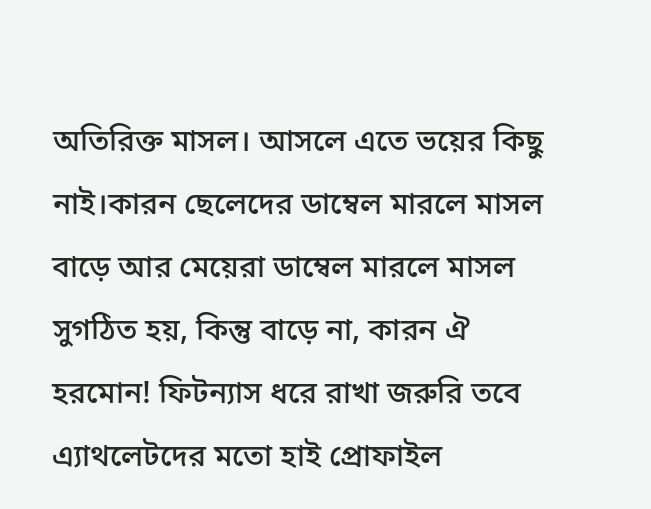অতিরিক্ত মাসল। আসলে এতে ভয়ের কিছু নাই।কারন ছেলেদের ডাম্বেল মারলে মাসল বাড়ে আর মেয়েরা ডাম্বেল মারলে মাসল সুগঠিত হয়, কিন্তু বাড়ে না, কারন ঐ হরমোন! ফিটন্যাস ধরে রাখা জরুরি তবে এ্যাথলেটদের মতো হাই প্রোফাইল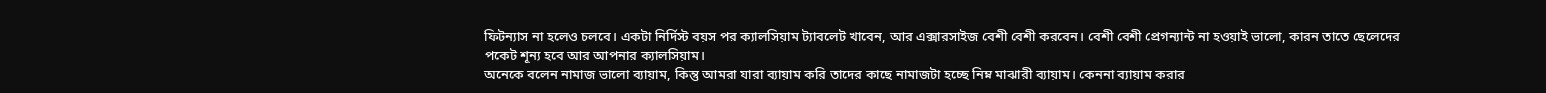ফিটন্যাস না হলেও চলবে। একটা নির্দিস্ট বয়স পর ক্যালসিয়াম ট্যাবলেট খাবেন, আর এক্সারসাইজ বেশী বেশী করবেন। বেশী বেশী প্রেগন্যান্ট না হওয়াই ভালো, কারন তাতে ছেলেদের পকেট শূন্য হবে আর আপনার ক্যালসিয়াম।
অনেকে বলেন নামাজ ভালো ব্যায়াম, কিন্তু আমরা যারা ব্যায়াম করি তাদের কাছে নামাজটা হচ্ছে নিম্ন মাঝারী ব্যায়াম। কেননা ব্যায়াম করার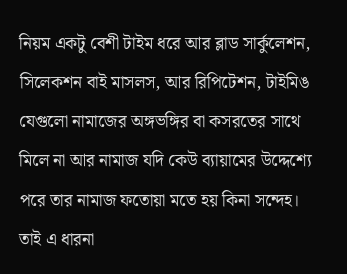নিয়ম একটু বেশী টাইম ধরে আর ব্লাড সার্কুলেশন, সিলেকশন বাই মাসলস, আর রিপিটেশন, টাইমিঙ যেগুলো নামাজের অঙ্গভঙ্গির বা কসরতের সাথে মিলে না আর নামাজ যদি কেউ ব্যায়ামের উদ্দেশ্যে পরে তার নামাজ ফতোয়া মতে হয় কিনা সন্দেহ। তাই এ ধারনা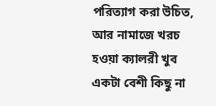পরিত্যাগ করা উচিত, আর নামাজে খরচ হওয়া ক্যালরী খুব একটা বেশী কিছু না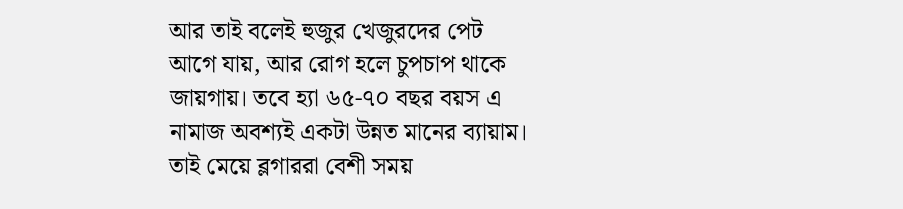আর তাই বলেই হুজুর খেজুরদের পেট আগে যায়, আর রোগ হলে চুপচাপ থাকে জায়গায়। তবে হ্যা ৬৫-৭০ বছর বয়স এ নামাজ অবশ্যই একটা উন্নত মানের ব্যায়াম।
তাই মেয়ে ব্লগাররা বেশী সময়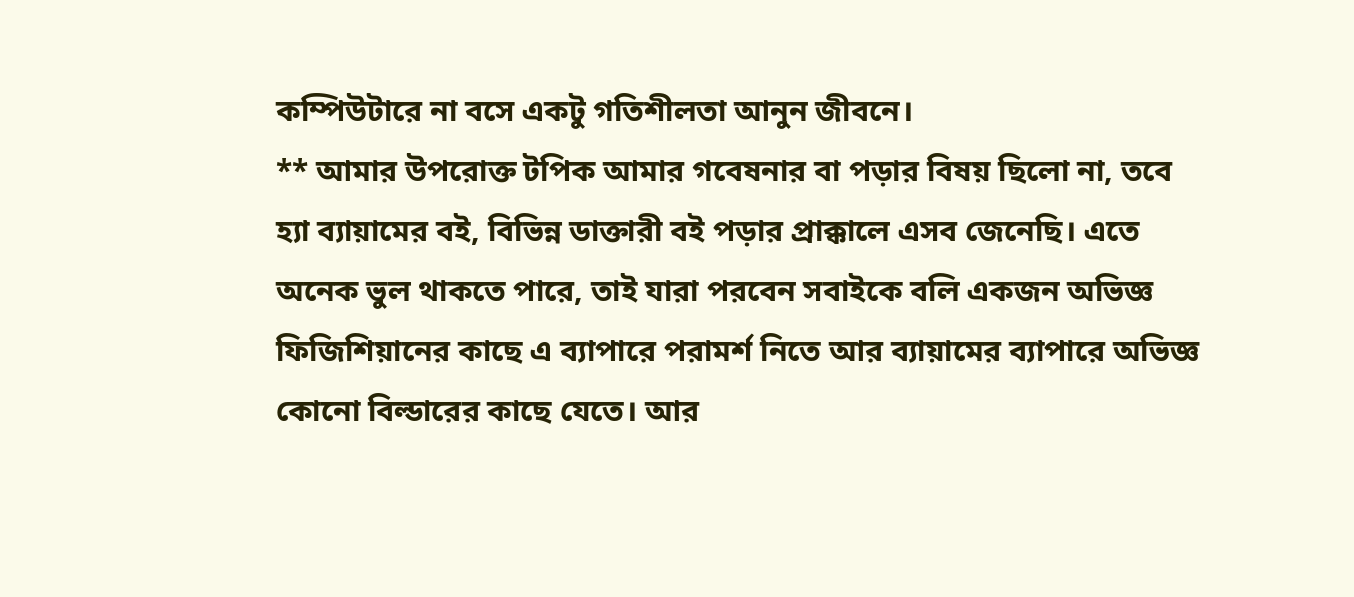কম্পিউটারে না বসে একটু গতিশীলতা আনুন জীবনে।
** আমার উপরোক্ত টপিক আমার গবেষনার বা পড়ার বিষয় ছিলো না, তবে হ্যা ব্যায়ামের বই, বিভিন্ন ডাক্তারী বই পড়ার প্রাক্কালে এসব জেনেছি। এতে অনেক ভুল থাকতে পারে, তাই যারা পরবেন সবাইকে বলি একজন অভিজ্ঞ ফিজিশিয়ানের কাছে এ ব্যাপারে পরামর্শ নিতে আর ব্যায়ামের ব্যাপারে অভিজ্ঞ কোনো বিল্ডারের কাছে যেতে। আর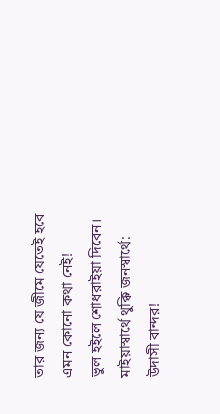তার জন্য যে জীমে যেতেই হবে এমন কোনো কথা নেই!
ভুল হইলে শোধরাইয়া দিবেন।
মাইয়াস্বার্থে থুক্কি জনস্বার্থে: উদাসী বান্দর!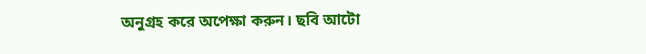অনুগ্রহ করে অপেক্ষা করুন। ছবি আটো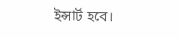ইন্সার্ট হবে।